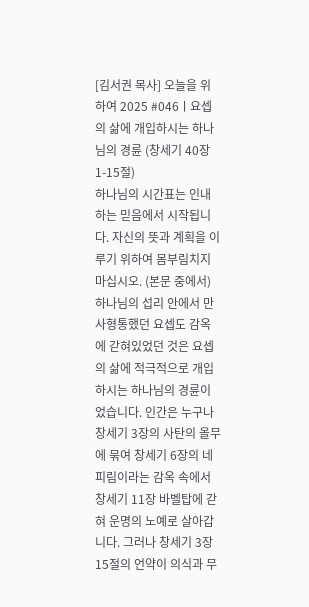[김서권 목사] 오늘을 위하여 2025 #046ㅣ요셉의 삶에 개입하시는 하나님의 경륜 (창세기 40장 1-15절)
하나님의 시간표는 인내하는 믿음에서 시작됩니다. 자신의 뜻과 계획을 이루기 위하여 몸부림치지 마십시오. (본문 중에서) 하나님의 섭리 안에서 만사형통했던 요셉도 감옥에 갇혀있었던 것은 요셉의 삶에 적극적으로 개입하시는 하나님의 경륜이었습니다. 인간은 누구나 창세기 3장의 사탄의 올무에 묶여 창세기 6장의 네피림이라는 감옥 속에서 창세기 11장 바벨탑에 갇혀 운명의 노예로 살아갑니다. 그러나 창세기 3장 15절의 언약이 의식과 무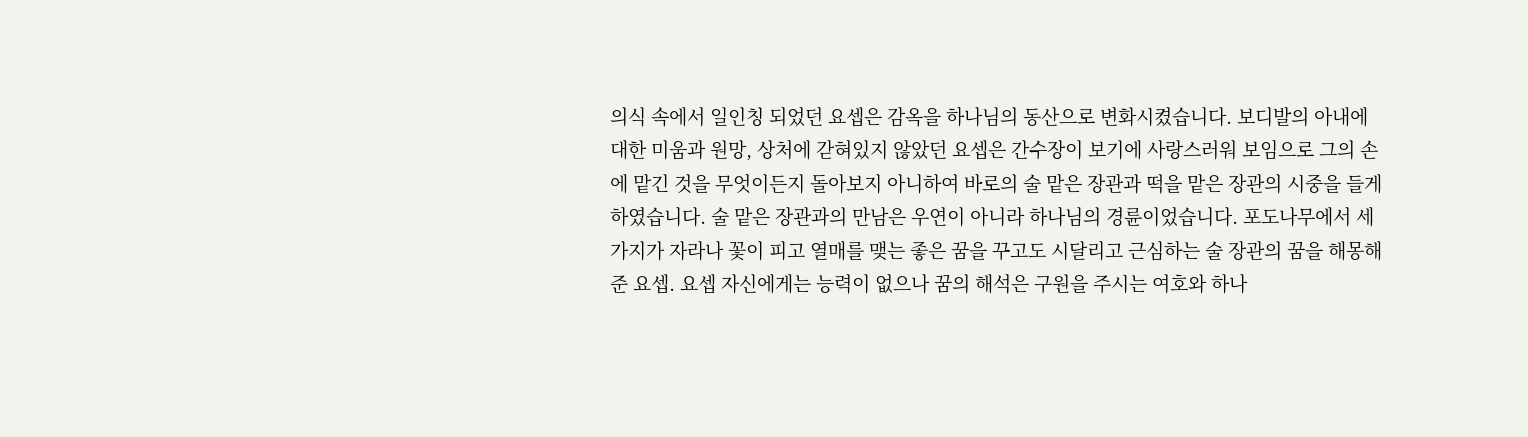의식 속에서 일인칭 되었던 요셉은 감옥을 하나님의 동산으로 변화시켰습니다. 보디발의 아내에 대한 미움과 원망, 상처에 갇혀있지 않았던 요셉은 간수장이 보기에 사랑스러워 보임으로 그의 손에 맡긴 것을 무엇이든지 돌아보지 아니하여 바로의 술 맡은 장관과 떡을 맡은 장관의 시중을 들게 하였습니다. 술 맡은 장관과의 만남은 우연이 아니라 하나님의 경륜이었습니다. 포도나무에서 세 가지가 자라나 꽃이 피고 열매를 맺는 좋은 꿈을 꾸고도 시달리고 근심하는 술 장관의 꿈을 해몽해준 요셉. 요셉 자신에게는 능력이 없으나 꿈의 해석은 구원을 주시는 여호와 하나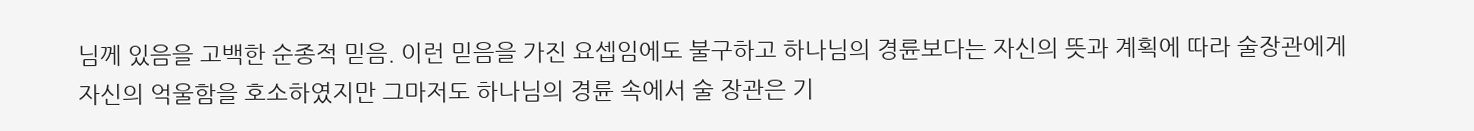님께 있음을 고백한 순종적 믿음. 이런 믿음을 가진 요셉임에도 불구하고 하나님의 경륜보다는 자신의 뜻과 계획에 따라 술장관에게 자신의 억울함을 호소하였지만 그마저도 하나님의 경륜 속에서 술 장관은 기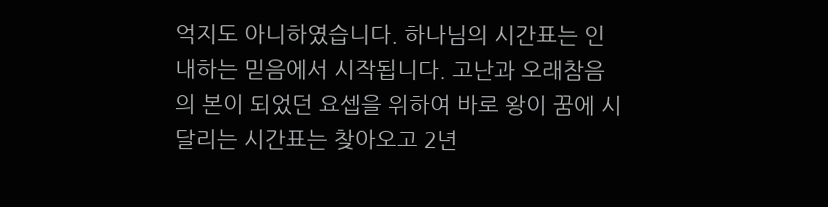억지도 아니하였습니다. 하나님의 시간표는 인내하는 믿음에서 시작됩니다. 고난과 오래참음의 본이 되었던 요셉을 위하여 바로 왕이 꿈에 시달리는 시간표는 찾아오고 2년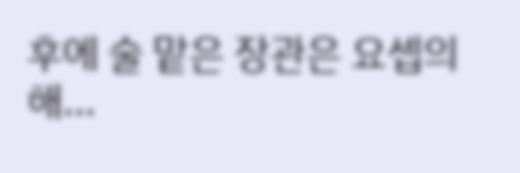후에 술 맡은 장관은 요셉의 해...